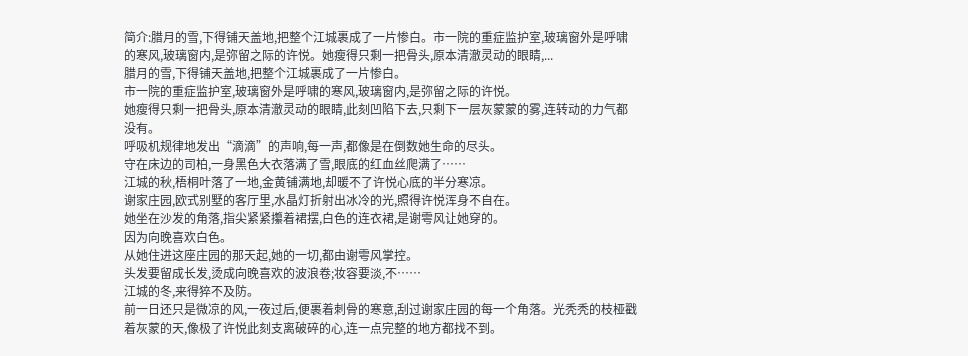简介:腊月的雪,下得铺天盖地,把整个江城裹成了一片惨白。市一院的重症监护室,玻璃窗外是呼啸的寒风,玻璃窗内,是弥留之际的许悦。她瘦得只剩一把骨头,原本清澈灵动的眼睛,...
腊月的雪,下得铺天盖地,把整个江城裹成了一片惨白。
市一院的重症监护室,玻璃窗外是呼啸的寒风,玻璃窗内,是弥留之际的许悦。
她瘦得只剩一把骨头,原本清澈灵动的眼睛,此刻凹陷下去,只剩下一层灰蒙蒙的雾,连转动的力气都没有。
呼吸机规律地发出“滴滴”的声响,每一声,都像是在倒数她生命的尽头。
守在床边的司柏,一身黑色大衣落满了雪,眼底的红血丝爬满了……
江城的秋,梧桐叶落了一地,金黄铺满地,却暖不了许悦心底的半分寒凉。
谢家庄园,欧式别墅的客厅里,水晶灯折射出冰冷的光,照得许悦浑身不自在。
她坐在沙发的角落,指尖紧紧攥着裙摆,白色的连衣裙,是谢雩风让她穿的。
因为向晚喜欢白色。
从她住进这座庄园的那天起,她的一切,都由谢雩风掌控。
头发要留成长发,烫成向晚喜欢的波浪卷;妆容要淡,不……
江城的冬,来得猝不及防。
前一日还只是微凉的风,一夜过后,便裹着刺骨的寒意,刮过谢家庄园的每一个角落。光秃秃的枝桠戳着灰蒙的天,像极了许悦此刻支离破碎的心,连一点完整的地方都找不到。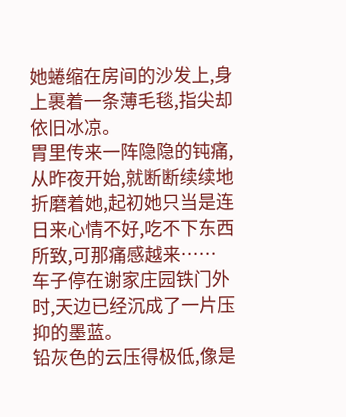她蜷缩在房间的沙发上,身上裹着一条薄毛毯,指尖却依旧冰凉。
胃里传来一阵隐隐的钝痛,从昨夜开始,就断断续续地折磨着她,起初她只当是连日来心情不好,吃不下东西所致,可那痛感越来……
车子停在谢家庄园铁门外时,天边已经沉成了一片压抑的墨蓝。
铅灰色的云压得极低,像是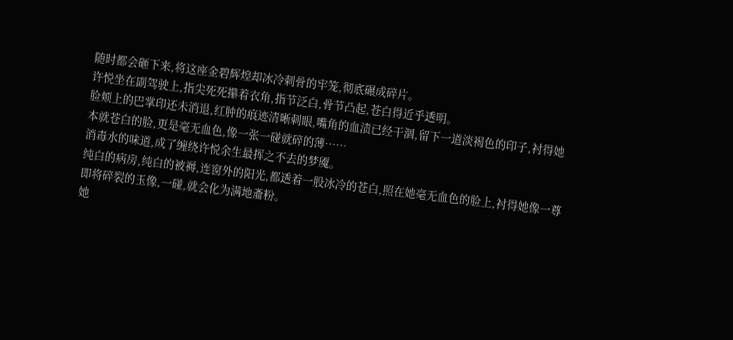随时都会砸下来,将这座金碧辉煌却冰冷刺骨的牢笼,彻底碾成碎片。
许悦坐在副驾驶上,指尖死死攥着衣角,指节泛白,骨节凸起,苍白得近乎透明。
脸颊上的巴掌印还未消退,红肿的痕迹清晰刺眼,嘴角的血渍已经干涸,留下一道淡褐色的印子,衬得她本就苍白的脸,更是毫无血色,像一张一碰就碎的薄……
消毒水的味道,成了缠绕许悦余生最挥之不去的梦魇。
纯白的病房,纯白的被褥,连窗外的阳光,都透着一股冰冷的苍白,照在她毫无血色的脸上,衬得她像一尊即将碎裂的玉像,一碰,就会化为满地齑粉。
她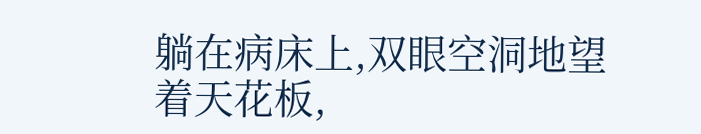躺在病床上,双眼空洞地望着天花板,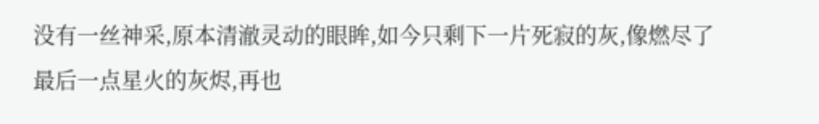没有一丝神采,原本清澈灵动的眼眸,如今只剩下一片死寂的灰,像燃尽了最后一点星火的灰烬,再也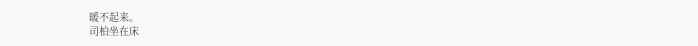暖不起来。
司柏坐在床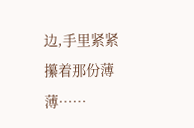边,手里紧紧攥着那份薄薄……